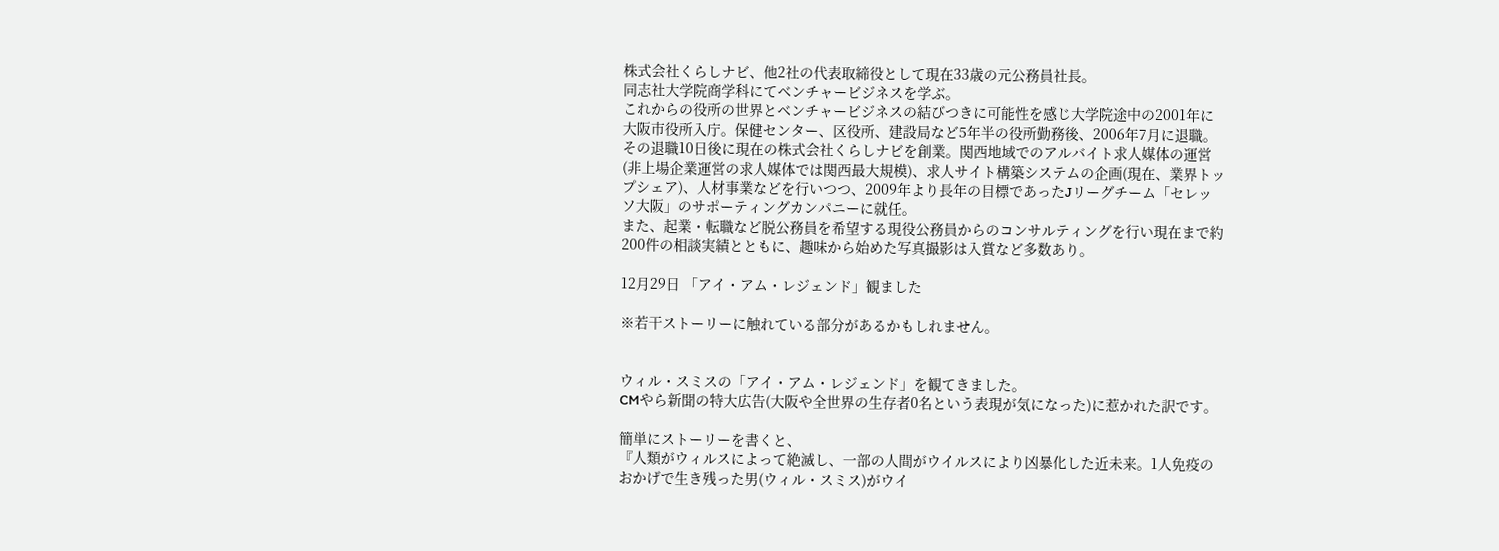株式会社くらしナビ、他2社の代表取締役として現在33歳の元公務員社長。
同志社大学院商学科にてベンチャービジネスを学ぶ。
これからの役所の世界とベンチャービジネスの結びつきに可能性を感じ大学院途中の2001年に大阪市役所入庁。保健センター、区役所、建設局など5年半の役所勤務後、2006年7月に退職。
その退職10日後に現在の株式会社くらしナビを創業。関西地域でのアルバイト求人媒体の運営(非上場企業運営の求人媒体では関西最大規模)、求人サイト構築システムの企画(現在、業界トップシェア)、人材事業などを行いつつ、2009年より長年の目標であったJリーグチーム「セレッソ大阪」のサポーティングカンパニーに就任。
また、起業・転職など脱公務員を希望する現役公務員からのコンサルティングを行い現在まで約200件の相談実績とともに、趣味から始めた写真撮影は入賞など多数あり。

12月29日 「アイ・アム・レジェンド」観ました

※若干ストーリーに触れている部分があるかもしれません。


ウィル・スミスの「アイ・アム・レジェンド」を観てきました。
CMやら新聞の特大広告(大阪や全世界の生存者0名という表現が気になった)に惹かれた訳です。

簡単にストーリーを書くと、
『人類がウィルスによって絶滅し、一部の人間がウイルスにより凶暴化した近未来。1人免疫のおかげで生き残った男(ウィル・スミス)がウイ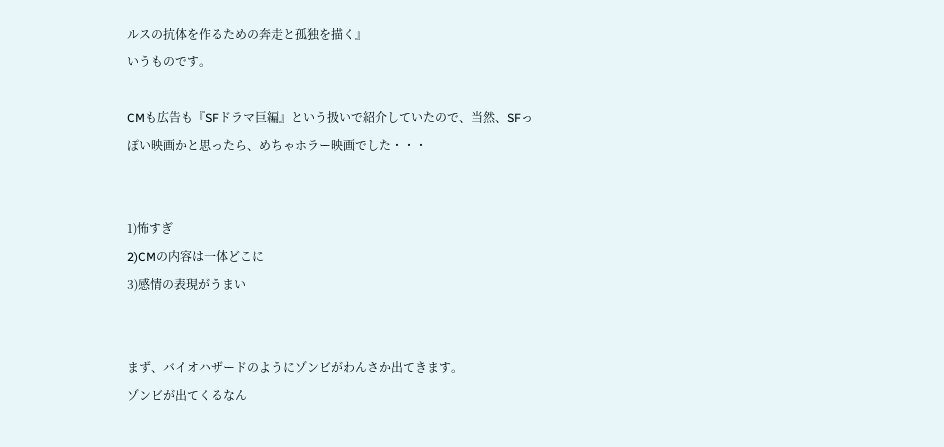ルスの抗体を作るための奔走と孤独を描く』
いうものです。

CMも広告も『SFドラマ巨編』という扱いで紹介していたので、当然、SFっぽい映画かと思ったら、めちゃホラー映画でした・・・


1)怖すぎ
2)CMの内容は一体どこに
3)感情の表現がうまい


まず、バイオハザードのようにゾンビがわんさか出てきます。
ゾンビが出てくるなん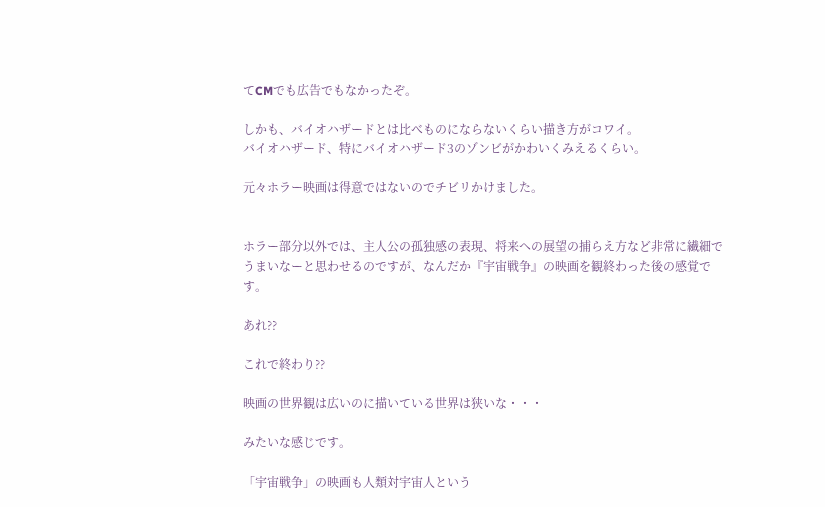てCMでも広告でもなかったぞ。

しかも、バイオハザードとは比べものにならないくらい描き方がコワイ。
バイオハザード、特にバイオハザード3のゾンビがかわいくみえるくらい。

元々ホラー映画は得意ではないのでチビリかけました。


ホラー部分以外では、主人公の孤独感の表現、将来への展望の捕らえ方など非常に繊細でうまいなーと思わせるのですが、なんだか『宇宙戦争』の映画を観終わった後の感覚です。

あれ??

これで終わり??

映画の世界観は広いのに描いている世界は狭いな・・・

みたいな感じです。

「宇宙戦争」の映画も人類対宇宙人という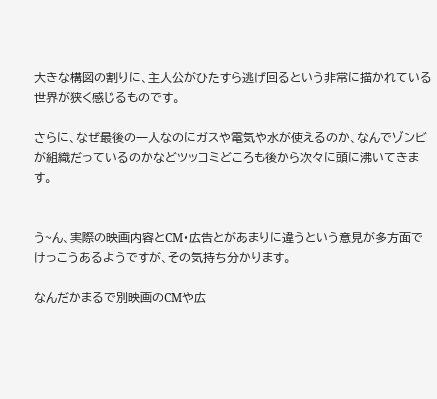大きな構図の割りに、主人公がひたすら逃げ回るという非常に描かれている世界が狭く感じるものです。

さらに、なぜ最後の一人なのにガスや電気や水が使えるのか、なんでゾンビが組織だっているのかなどツッコミどころも後から次々に頭に沸いてきます。


う~ん、実際の映画内容とCM・広告とがあまりに違うという意見が多方面でけっこうあるようですが、その気持ち分かります。

なんだかまるで別映画のCMや広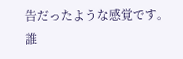告だったような感覚です。
誰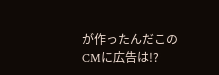が作ったんだこのCMに広告は!?